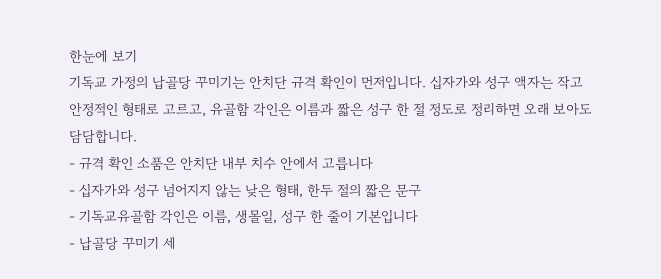한눈에 보기
기독교 가정의 납골당 꾸미기는 안치단 규격 확인이 먼저입니다. 십자가와 성구 액자는 작고 안정적인 형태로 고르고, 유골함 각인은 이름과 짧은 성구 한 절 정도로 정리하면 오래 보아도 담담합니다.
- 규격 확인 소품은 안치단 내부 치수 안에서 고릅니다
- 십자가와 성구 넘어지지 않는 낮은 형태, 한두 절의 짧은 문구
- 기독교유골함 각인은 이름, 생몰일, 성구 한 줄이 기본입니다
- 납골당 꾸미기 세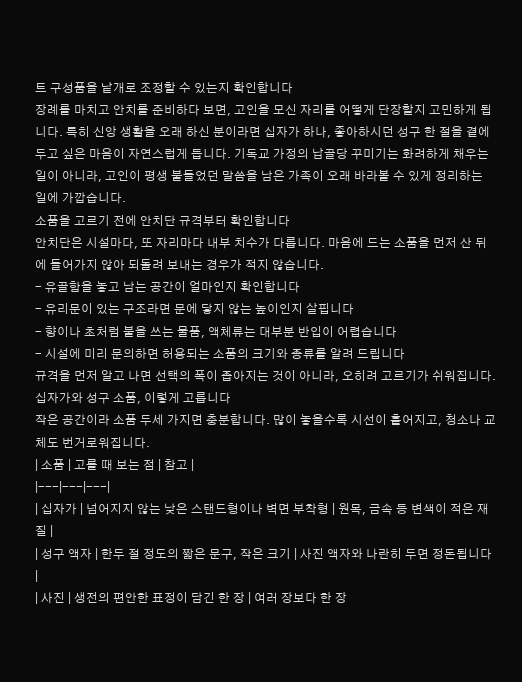트 구성품을 낱개로 조정할 수 있는지 확인합니다
장례를 마치고 안치를 준비하다 보면, 고인을 모신 자리를 어떻게 단장할지 고민하게 됩니다. 특히 신앙 생활을 오래 하신 분이라면 십자가 하나, 좋아하시던 성구 한 절을 곁에 두고 싶은 마음이 자연스럽게 듭니다. 기독교 가정의 납골당 꾸미기는 화려하게 채우는 일이 아니라, 고인이 평생 붙들었던 말씀을 남은 가족이 오래 바라볼 수 있게 정리하는 일에 가깝습니다.
소품을 고르기 전에 안치단 규격부터 확인합니다
안치단은 시설마다, 또 자리마다 내부 치수가 다릅니다. 마음에 드는 소품을 먼저 산 뒤에 들어가지 않아 되돌려 보내는 경우가 적지 않습니다.
- 유골함을 놓고 남는 공간이 얼마인지 확인합니다
- 유리문이 있는 구조라면 문에 닿지 않는 높이인지 살핍니다
- 향이나 초처럼 불을 쓰는 물품, 액체류는 대부분 반입이 어렵습니다
- 시설에 미리 문의하면 허용되는 소품의 크기와 종류를 알려 드립니다
규격을 먼저 알고 나면 선택의 폭이 좁아지는 것이 아니라, 오히려 고르기가 쉬워집니다.
십자가와 성구 소품, 이렇게 고릅니다
작은 공간이라 소품 두세 가지면 충분합니다. 많이 놓을수록 시선이 흩어지고, 청소나 교체도 번거로워집니다.
| 소품 | 고를 때 보는 점 | 참고 |
|---|---|---|
| 십자가 | 넘어지지 않는 낮은 스탠드형이나 벽면 부착형 | 원목, 금속 등 변색이 적은 재질 |
| 성구 액자 | 한두 절 정도의 짧은 문구, 작은 크기 | 사진 액자와 나란히 두면 정돈됩니다 |
| 사진 | 생전의 편안한 표정이 담긴 한 장 | 여러 장보다 한 장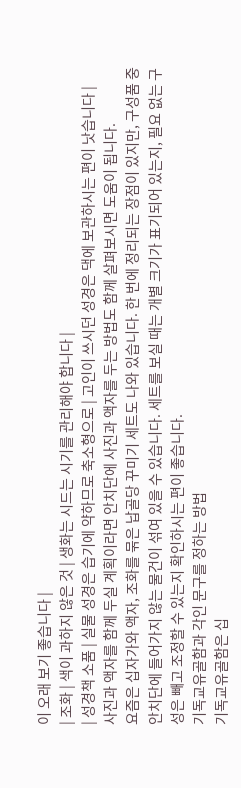이 오래 보기 좋습니다 |
| 조화 | 색이 과하지 않은 것 | 생화는 시드는 시기를 관리해야 합니다 |
| 성경책 소품 | 실물 성경은 습기에 약하므로 축소형으로 | 고인이 쓰시던 성경은 댁에 보관하시는 편이 낫습니다 |
사진과 액자를 함께 두실 계획이라면 안치단에 사진과 액자를 두는 방법도 함께 살펴보시면 도움이 됩니다.
요즘은 십자가와 액자, 조화를 묶은 납골당 꾸미기 세트도 나와 있습니다. 한 번에 정리되는 장점이 있지만, 구성품 중 안치단에 들어가지 않는 물건이 섞여 있을 수 있습니다. 세트를 보실 때는 개별 크기가 표기되어 있는지, 필요 없는 구성은 빼고 조정할 수 있는지 확인하시는 편이 좋습니다.
기독교유골함과 각인 문구를 정하는 방법
기독교유골함은 십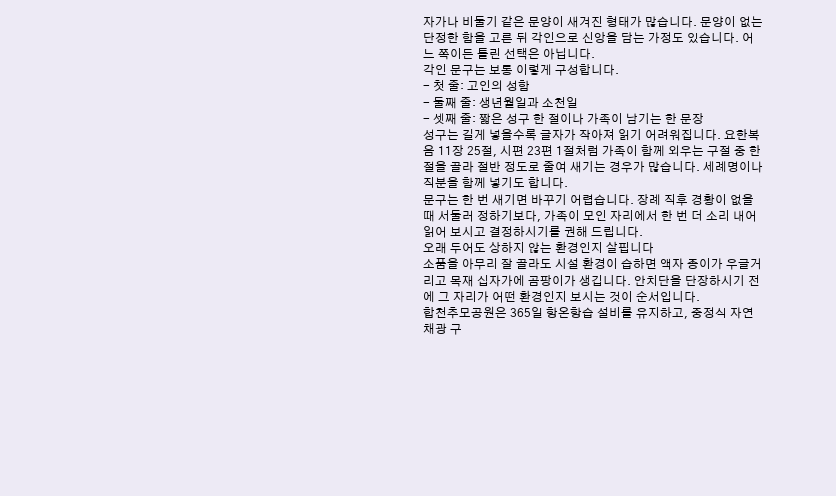자가나 비둘기 같은 문양이 새겨진 형태가 많습니다. 문양이 없는 단정한 함을 고른 뒤 각인으로 신앙을 담는 가정도 있습니다. 어느 쪽이든 틀린 선택은 아닙니다.
각인 문구는 보통 이렇게 구성합니다.
- 첫 줄: 고인의 성함
- 둘째 줄: 생년월일과 소천일
- 셋째 줄: 짧은 성구 한 절이나 가족이 남기는 한 문장
성구는 길게 넣을수록 글자가 작아져 읽기 어려워집니다. 요한복음 11장 25절, 시편 23편 1절처럼 가족이 함께 외우는 구절 중 한 절을 골라 절반 정도로 줄여 새기는 경우가 많습니다. 세례명이나 직분을 함께 넣기도 합니다.
문구는 한 번 새기면 바꾸기 어렵습니다. 장례 직후 경황이 없을 때 서둘러 정하기보다, 가족이 모인 자리에서 한 번 더 소리 내어 읽어 보시고 결정하시기를 권해 드립니다.
오래 두어도 상하지 않는 환경인지 살핍니다
소품을 아무리 잘 골라도 시설 환경이 습하면 액자 종이가 우글거리고 목재 십자가에 곰팡이가 생깁니다. 안치단을 단장하시기 전에 그 자리가 어떤 환경인지 보시는 것이 순서입니다.
합천추모공원은 365일 항온항습 설비를 유지하고, 중정식 자연채광 구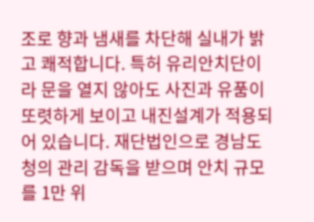조로 향과 냄새를 차단해 실내가 밝고 쾌적합니다. 특허 유리안치단이라 문을 열지 않아도 사진과 유품이 또렷하게 보이고 내진설계가 적용되어 있습니다. 재단법인으로 경남도청의 관리 감독을 받으며 안치 규모를 1만 위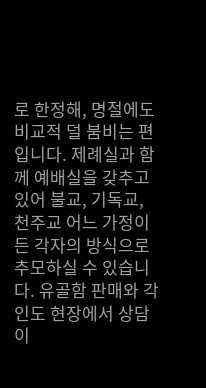로 한정해, 명절에도 비교적 덜 붐비는 편입니다. 제례실과 함께 예배실을 갖추고 있어 불교, 기독교, 천주교 어느 가정이든 각자의 방식으로 추모하실 수 있습니다. 유골함 판매와 각인도 현장에서 상담이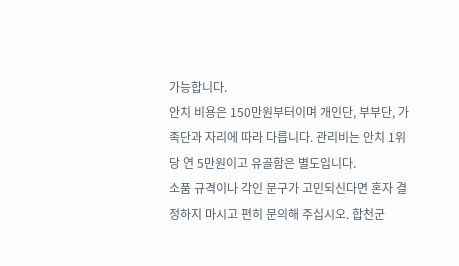가능합니다.
안치 비용은 150만원부터이며 개인단, 부부단, 가족단과 자리에 따라 다릅니다. 관리비는 안치 1위당 연 5만원이고 유골함은 별도입니다.
소품 규격이나 각인 문구가 고민되신다면 혼자 결정하지 마시고 편히 문의해 주십시오. 합천군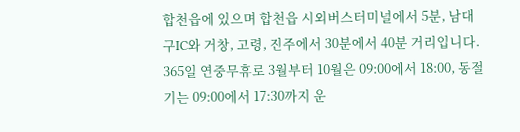합천읍에 있으며 합천읍 시외버스터미널에서 5분, 남대구IC와 거창, 고령, 진주에서 30분에서 40분 거리입니다. 365일 연중무휴로 3월부터 10월은 09:00에서 18:00, 동절기는 09:00에서 17:30까지 운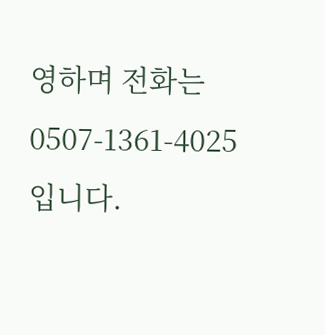영하며 전화는 0507-1361-4025입니다.